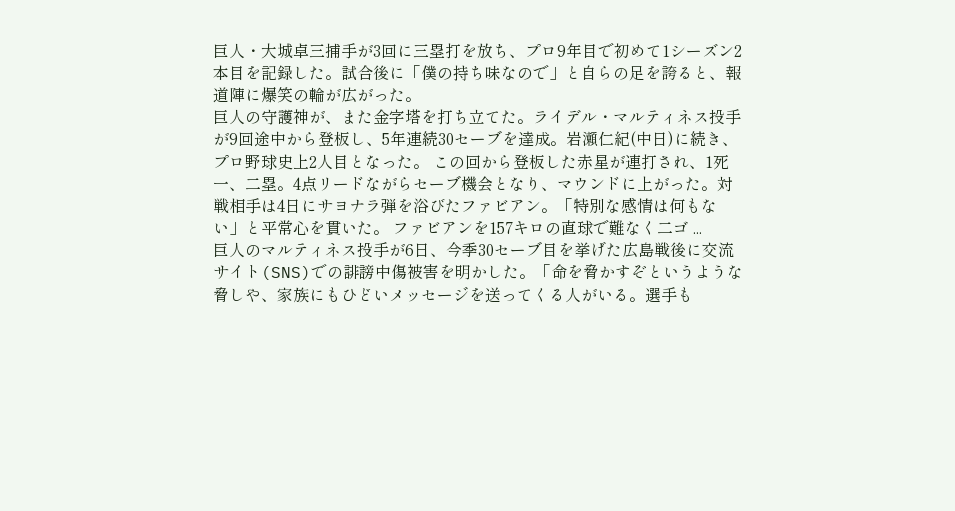巨人・大城卓三捕手が3回に三塁打を放ち、プロ9年目で初めて1シーズン2本目を記録した。試合後に「僕の持ち味なので」と自らの足を誇ると、報道陣に爆笑の輪が広がった。
巨人の守護神が、また金字塔を打ち立てた。ライデル・マルティネス投手が9回途中から登板し、5年連続30セーブを達成。岩瀬仁紀(中日)に続き、プロ野球史上2人目となった。 この回から登板した赤星が連打され、1死一、二塁。4点リードながらセーブ機会となり、マウンドに上がった。対戦相手は4日にサヨナラ弾を浴びたファビアン。「特別な感情は何もない」と平常心を貫いた。 ファビアンを157キロの直球で難なく二ゴ ...
巨人のマルティネス投手が6日、今季30セーブ目を挙げた広島戦後に交流サイト(SNS)での誹謗中傷被害を明かした。「命を脅かすぞというような脅しや、家族にもひどいメッセージを送ってくる人がいる。選手も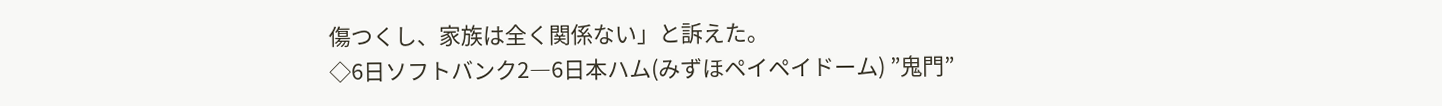傷つくし、家族は全く関係ない」と訴えた。
◇6日ソフトバンク2―6日本ハム(みずほペイペイドーム) ”鬼門”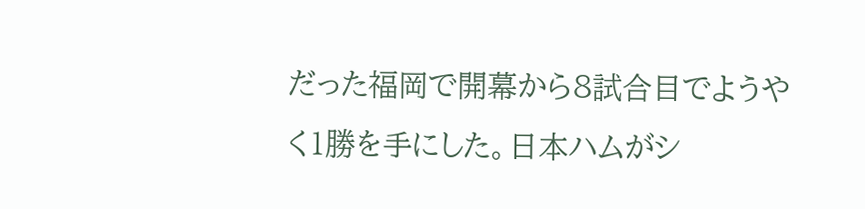だった福岡で開幕から8試合目でようやく1勝を手にした。日本ハムがシ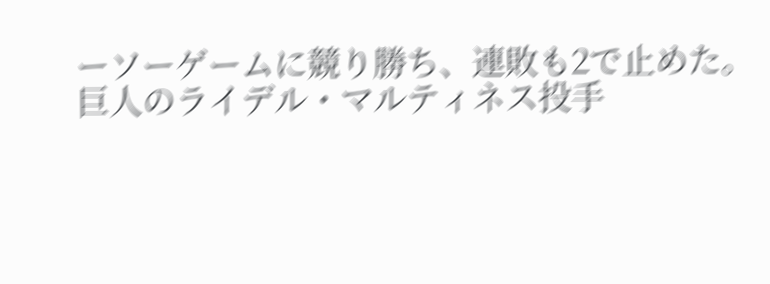ーソーゲームに競り勝ち、連敗も2で止めた。
巨人のライデル・マルティネス投手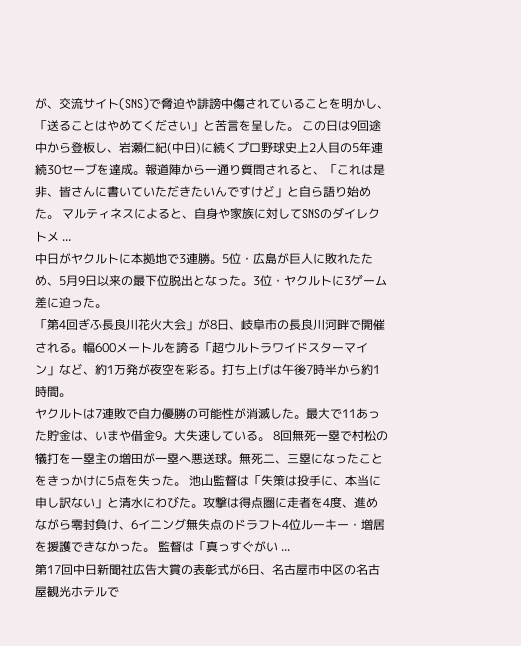が、交流サイト(SNS)で脅迫や誹謗中傷されていることを明かし、「送ることはやめてください」と苦言を呈した。 この日は9回途中から登板し、岩瀬仁紀(中日)に続くプロ野球史上2人目の5年連続30セーブを達成。報道陣から一通り質問されると、「これは是非、皆さんに書いていただきたいんですけど」と自ら語り始めた。 マルティネスによると、自身や家族に対してSNSのダイレクトメ ...
中日がヤクルトに本拠地で3連勝。5位・広島が巨人に敗れたため、5月9日以来の最下位脱出となった。3位・ヤクルトに3ゲーム差に迫った。
「第4回ぎふ長良川花火大会」が8日、岐阜市の長良川河畔で開催される。幅600メートルを誇る「超ウルトラワイドスターマイン」など、約1万発が夜空を彩る。打ち上げは午後7時半から約1時間。
ヤクルトは7連敗で自力優勝の可能性が消滅した。最大で11あった貯金は、いまや借金9。大失速している。 8回無死一塁で村松の犠打を一塁主の増田が一塁へ悪送球。無死二、三塁になったことをきっかけに5点を失った。 池山監督は「失策は投手に、本当に申し訳ない」と清水にわびた。攻撃は得点圏に走者を4度、進めながら零封負け、6イニング無失点のドラフト4位ルーキー・増居を援護できなかった。 監督は「真っすぐがい ...
第17回中日新聞社広告大賞の表彰式が6日、名古屋市中区の名古屋観光ホテルで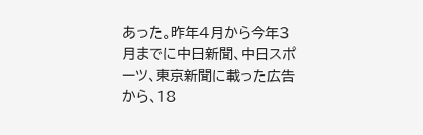あった。昨年4月から今年3月までに中日新聞、中日スポーツ、東京新聞に載った広告から、18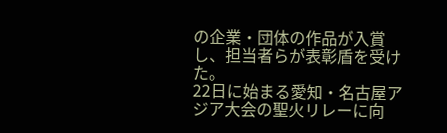の企業・団体の作品が入賞し、担当者らが表彰盾を受けた。
22日に始まる愛知・名古屋アジア大会の聖火リレーに向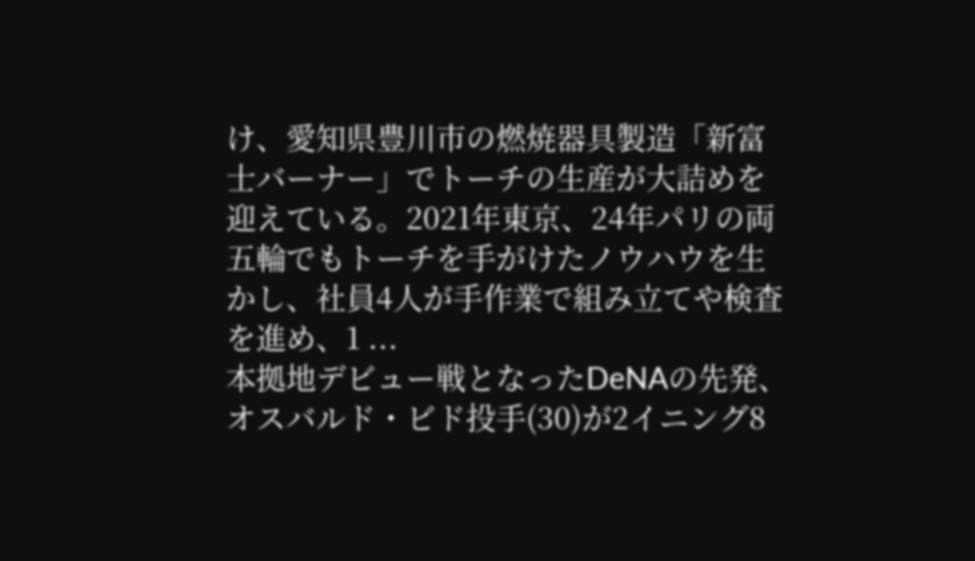け、愛知県豊川市の燃焼器具製造「新富士バーナー」でトーチの生産が大詰めを迎えている。2021年東京、24年パリの両五輪でもトーチを手がけたノウハウを生かし、社員4人が手作業で組み立てや検査を進め、1 ...
本拠地デビュー戦となったDeNAの先発、オスバルド・ビド投手(30)が2イニング8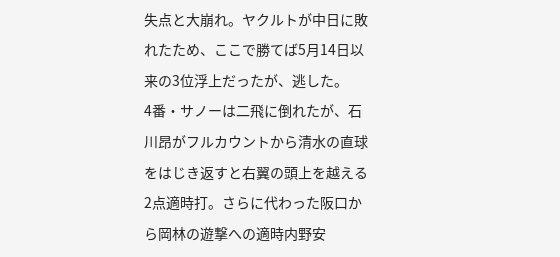失点と大崩れ。ヤクルトが中日に敗れたため、ここで勝てば5月14日以来の3位浮上だったが、逃した。
4番・サノーは二飛に倒れたが、石川昂がフルカウントから清水の直球をはじき返すと右翼の頭上を越える2点適時打。さらに代わった阪口から岡林の遊撃への適時内野安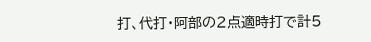打、代打・阿部の2点適時打で計5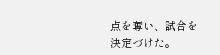点を奪い、試合を決定づけた。